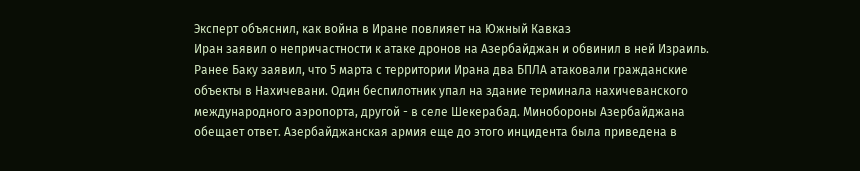Эксперт объяснил, как война в Иране повлияет на Южный Кавказ
Иран заявил о непричастности к атаке дронов на Азербайджан и обвинил в ней Израиль. Ранее Баку заявил, что 5 марта с территории Ирана два БПЛА атаковали гражданские объекты в Нахичевани. Один беспилотник упал на здание терминала нахичеванского международного аэропорта, другой - в селе Шекерабад. Минобороны Азербайджана обещает ответ. Азербайджанская армия еще до этого инцидента была приведена в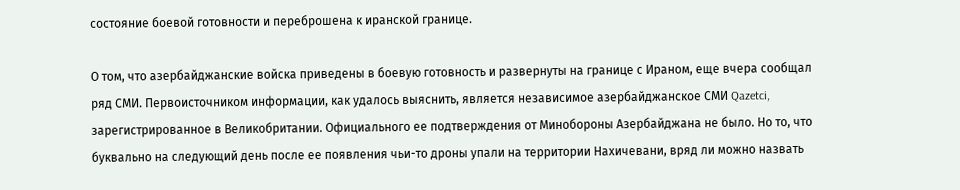состояние боевой готовности и переброшена к иранской границе.

О том, что азербайджанские войска приведены в боевую готовность и развернуты на границе с Ираном, еще вчера сообщал ряд СМИ. Первоисточником информации, как удалось выяснить, является независимое азербайджанское СМИ Qazetci, зарегистрированное в Великобритании. Официального ее подтверждения от Минобороны Азербайджана не было. Но то, что буквально на следующий день после ее появления чьи-то дроны упали на территории Нахичевани, вряд ли можно назвать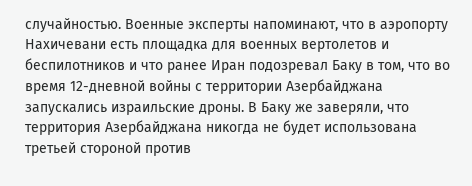случайностью. Военные эксперты напоминают, что в аэропорту Нахичевани есть площадка для военных вертолетов и беспилотников и что ранее Иран подозревал Баку в том, что во время 12-дневной войны с территории Азербайджана запускались израильские дроны. В Баку же заверяли, что территория Азербайджана никогда не будет использована третьей стороной против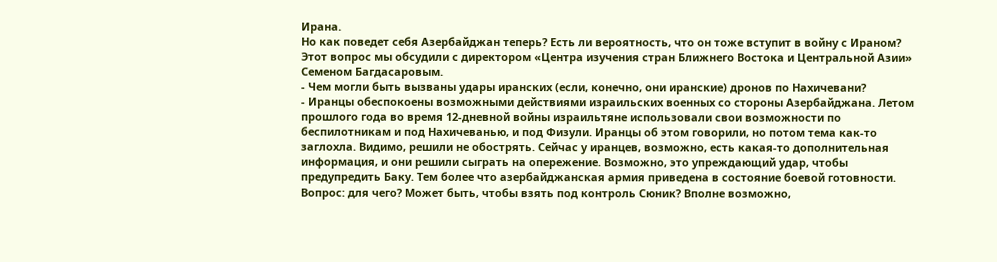Ирана.
Но как поведет себя Азербайджан теперь? Есть ли вероятность, что он тоже вступит в войну с Ираном? Этот вопрос мы обсудили с директором «Центра изучения стран Ближнего Востока и Центральной Азии» Семеном Багдасаровым.
- Чем могли быть вызваны удары иранских (если, конечно, они иранские) дронов по Нахичевани?
- Иранцы обеспокоены возможными действиями израильских военных со стороны Азербайджана. Летом прошлого года во время 12-дневной войны израильтяне использовали свои возможности по беспилотникам и под Нахичеванью, и под Физули. Иранцы об этом говорили, но потом тема как-то заглохла. Видимо, решили не обострять. Сейчас у иранцев, возможно, есть какая-то дополнительная информация, и они решили сыграть на опережение. Возможно, это упреждающий удар, чтобы предупредить Баку. Тем более что азербайджанская армия приведена в состояние боевой готовности. Вопрос: для чего? Может быть, чтобы взять под контроль Сюник? Вполне возможно,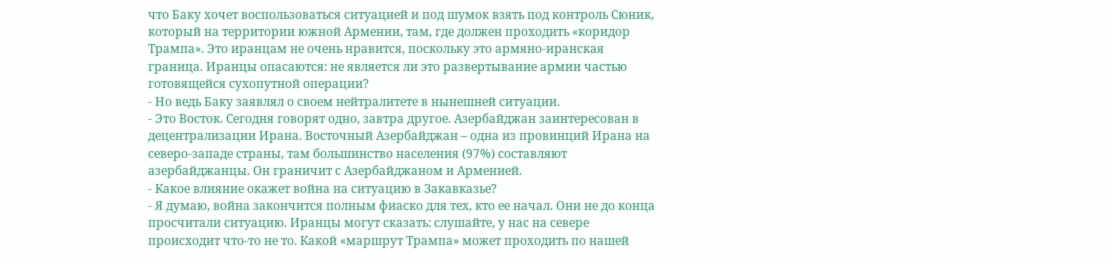что Баку хочет воспользоваться ситуацией и под шумок взять под контроль Сюник, который на территории южной Армении, там, где должен проходить «коридор Трампа». Это иранцам не очень нравится, поскольку это армяно-иранская граница. Иранцы опасаются: не является ли это развертывание армии частью готовящейся сухопутной операции?
- Но ведь Баку заявлял о своем нейтралитете в нынешней ситуации.
- Это Восток. Сегодня говорят одно, завтра другое. Азербайджан заинтересован в децентрализации Ирана. Восточный Азербайджан – одна из провинций Ирана на северо-западе страны, там большинство населения (97%) составляют азербайджанцы. Он граничит с Азербайджаном и Арменией.
- Какое влияние окажет война на ситуацию в Закавказье?
- Я думаю, война закончится полным фиаско для тех, кто ее начал. Они не до конца просчитали ситуацию. Иранцы могут сказать: слушайте, у нас на севере происходит что-то не то. Какой «маршрут Трампа» может проходить по нашей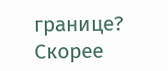границе? Скорее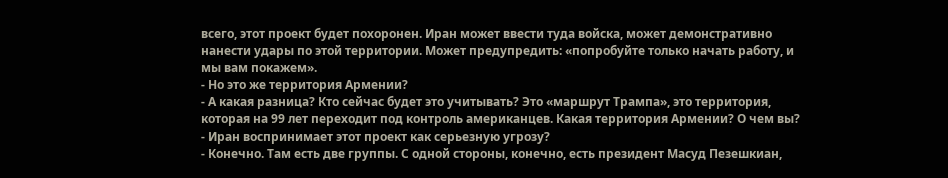всего, этот проект будет похоронен. Иран может ввести туда войска, может демонстративно нанести удары по этой территории. Может предупредить: «попробуйте только начать работу, и мы вам покажем».
- Но это же территория Армении?
- А какая разница? Кто сейчас будет это учитывать? Это «маршрут Трампа», это территория, которая на 99 лет переходит под контроль американцев. Какая территория Армении? О чем вы?
- Иран воспринимает этот проект как серьезную угрозу?
- Конечно. Там есть две группы. С одной стороны, конечно, есть президент Масуд Пезешкиан,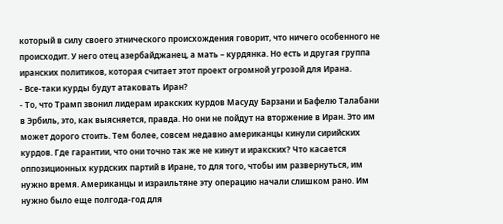который в силу своего этнического происхождения говорит, что ничего особенного не происходит. У него отец азербайджанец, а мать – курдянка. Но есть и другая группа иранских политиков, которая считает этот проект огромной угрозой для Ирана.
- Все-таки курды будут атаковать Иран?
- То, что Трамп звонил лидерам иракских курдов Масуду Барзани и Бафелю Талабани в Эрбиль, это, как выясняется, правда. Но они не пойдут на вторжение в Иран. Это им может дорого стоить. Тем более, совсем недавно американцы кинули сирийских курдов. Где гарантии, что они точно так же не кинут и иракских? Что касается оппозиционных курдских партий в Иране, то для того, чтобы им развернуться, им нужно время. Американцы и израильтяне эту операцию начали слишком рано. Им нужно было еще полгода-год для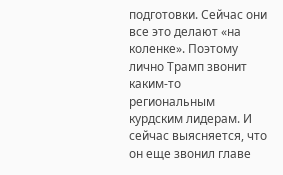подготовки. Сейчас они все это делают «на коленке». Поэтому лично Трамп звонит каким-то региональным курдским лидерам. И сейчас выясняется, что он еще звонил главе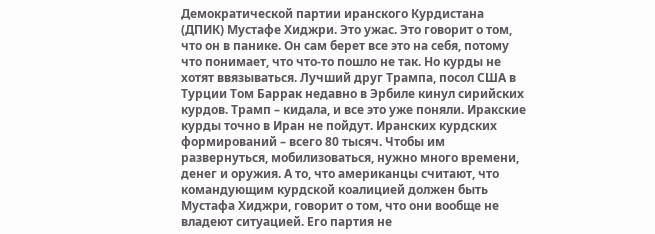Демократической партии иранского Курдистана (ДПИК) Мустафе Хиджри. Это ужас. Это говорит о том, что он в панике. Он сам берет все это на себя, потому что понимает, что что-то пошло не так. Но курды не хотят ввязываться. Лучший друг Трампа, посол США в Турции Том Баррак недавно в Эрбиле кинул сирийских курдов. Трамп – кидала, и все это уже поняли. Иракские курды точно в Иран не пойдут. Иранских курдских формирований – всего 80 тысяч. Чтобы им развернуться, мобилизоваться, нужно много времени, денег и оружия. А то, что американцы считают, что командующим курдской коалицией должен быть Мустафа Хиджри, говорит о том, что они вообще не владеют ситуацией. Его партия не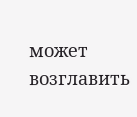может возглавить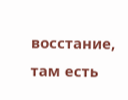восстание, там есть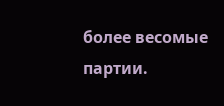более весомые партии.